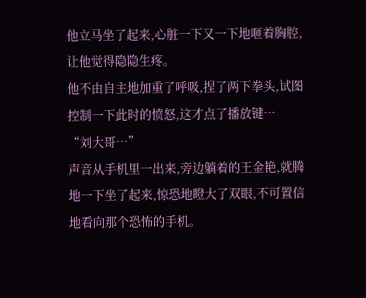他立马坐了起来,心脏一下又一下地咂着胸腔,让他觉得隐隐生疼。
他不由自主地加重了呼吸,捏了两下拳头,试图控制一下此时的愤怒,这才点了播放键…
“刘大哥…”
声音从手机里一出来,旁边躺着的王金艳,就腾地一下坐了起来,惊恐地瞪大了双眼,不可置信地看向那个恐怖的手机。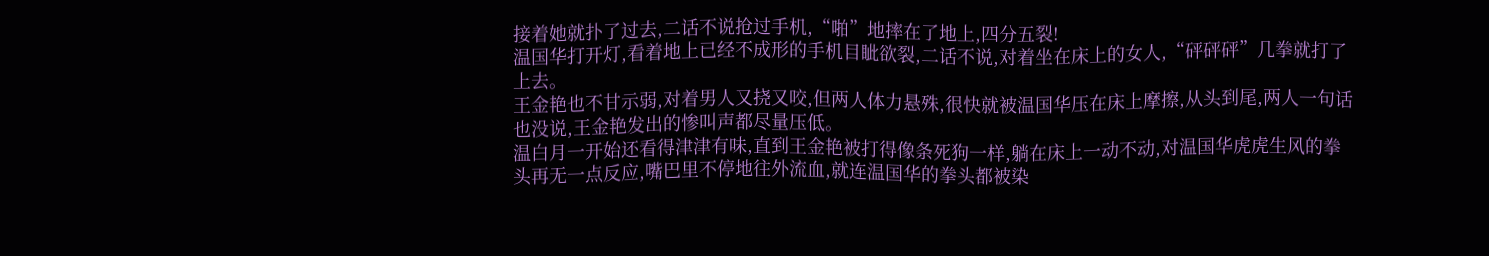接着她就扑了过去,二话不说抢过手机,“啪”地摔在了地上,四分五裂!
温国华打开灯,看着地上已经不成形的手机目眦欲裂,二话不说,对着坐在床上的女人,“砰砰砰”几拳就打了上去。
王金艳也不甘示弱,对着男人又挠又咬,但两人体力悬殊,很快就被温国华压在床上摩擦,从头到尾,两人一句话也没说,王金艳发出的惨叫声都尽量压低。
温白月一开始还看得津津有味,直到王金艳被打得像条死狗一样,躺在床上一动不动,对温国华虎虎生风的拳头再无一点反应,嘴巴里不停地往外流血,就连温国华的拳头都被染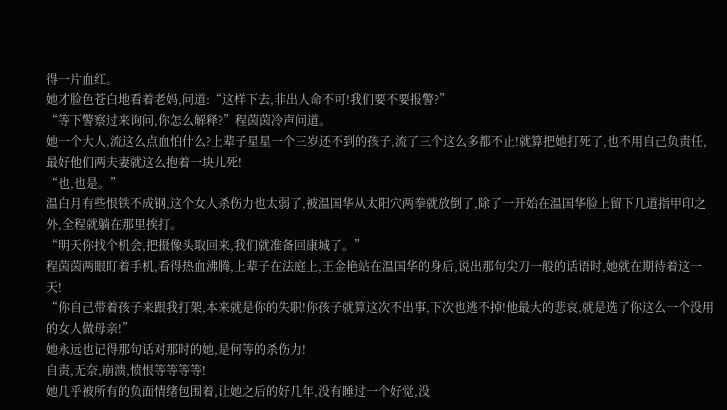得一片血红。
她才脸色苍白地看着老妈,问道:“这样下去,非出人命不可!我们要不要报警?”
“等下警察过来询问,你怎么解释?”程茵茵冷声问道。
她一个大人,流这么点血怕什么?上辈子星星一个三岁还不到的孩子,流了三个这么多都不止!就算把她打死了,也不用自己负责任,最好他们两夫妻就这么抱着一块儿死!
“也,也是。”
温白月有些恨铁不成钢,这个女人杀伤力也太弱了,被温国华从太阳穴两拳就放倒了,除了一开始在温国华脸上留下几道指甲印之外,全程就躺在那里挨打。
“明天你找个机会,把摄像头取回来,我们就准备回康城了。”
程茵茵两眼盯着手机,看得热血沸腾,上辈子在法庭上,王金艳站在温国华的身后,说出那句尖刀一般的话语时,她就在期待着这一天!
“你自己带着孩子来跟我打架,本来就是你的失职!你孩子就算这次不出事,下次也逃不掉!他最大的悲哀,就是选了你这么一个没用的女人做母亲!”
她永远也记得那句话对那时的她,是何等的杀伤力!
自责,无奈,崩溃,愤恨等等等等!
她几乎被所有的负面情绪包围着,让她之后的好几年,没有睡过一个好觉,没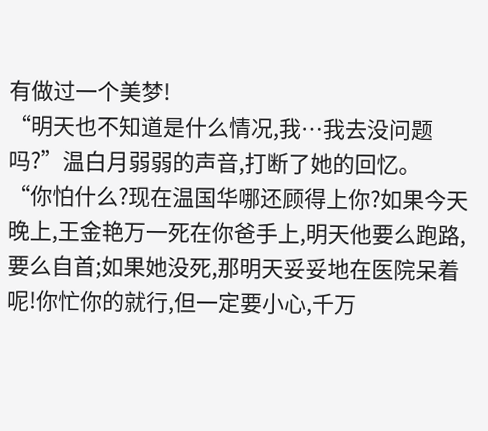有做过一个美梦!
“明天也不知道是什么情况,我…我去没问题吗?”温白月弱弱的声音,打断了她的回忆。
“你怕什么?现在温国华哪还顾得上你?如果今天晚上,王金艳万一死在你爸手上,明天他要么跑路,要么自首;如果她没死,那明天妥妥地在医院呆着呢!你忙你的就行,但一定要小心,千万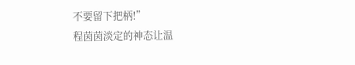不要留下把柄!”
程茵茵淡定的神态让温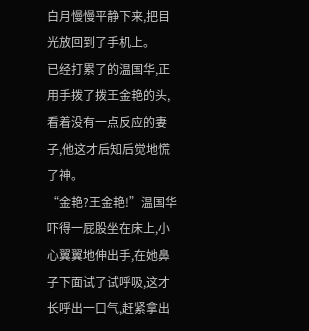白月慢慢平静下来,把目光放回到了手机上。
已经打累了的温国华,正用手拨了拨王金艳的头,看着没有一点反应的妻子,他这才后知后觉地慌了神。
“金艳?王金艳!”温国华吓得一屁股坐在床上,小心翼翼地伸出手,在她鼻子下面试了试呼吸,这才长呼出一口气,赶紧拿出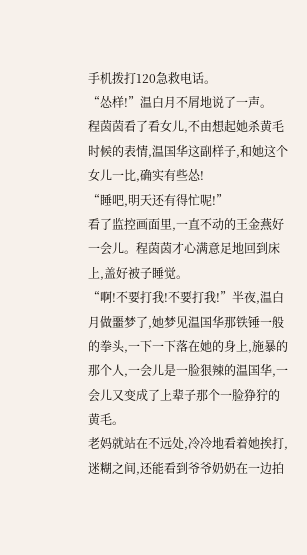手机拨打120急救电话。
“怂样!”温白月不屑地说了一声。
程茵茵看了看女儿,不由想起她杀黄毛时候的表情,温国华这副样子,和她这个女儿一比,确实有些怂!
“睡吧,明天还有得忙呢!”
看了监控画面里,一直不动的王金燕好一会儿。程茵茵才心满意足地回到床上,盖好被子睡觉。
“啊!不要打我!不要打我!”半夜,温白月做噩梦了,她梦见温国华那铁锤一般的拳头,一下一下落在她的身上,施暴的那个人,一会儿是一脸狠辣的温国华,一会儿又变成了上辈子那个一脸狰狞的黄毛。
老妈就站在不远处,冷冷地看着她挨打,迷糊之间,还能看到爷爷奶奶在一边拍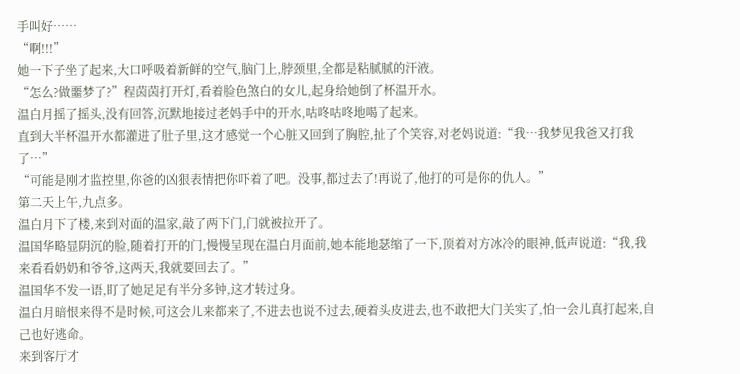手叫好……
“啊!!!”
她一下子坐了起来,大口呼吸着新鲜的空气,脑门上,脖颈里,全都是粘腻腻的汗液。
“怎么?做噩梦了?”程茵茵打开灯,看着脸色煞白的女儿,起身给她倒了杯温开水。
温白月摇了摇头,没有回答,沉默地接过老妈手中的开水,咕咚咕咚地喝了起来。
直到大半杯温开水都灌进了肚子里,这才感觉一个心脏又回到了胸腔,扯了个笑容,对老妈说道:“我…我梦见我爸又打我了…”
“可能是刚才监控里,你爸的凶狠表情把你吓着了吧。没事,都过去了!再说了,他打的可是你的仇人。”
第二天上午,九点多。
温白月下了楼,来到对面的温家,敲了两下门,门就被拉开了。
温国华略显阴沉的脸,随着打开的门,慢慢呈现在温白月面前,她本能地瑟缩了一下,顶着对方冰冷的眼神,低声说道:“我,我来看看奶奶和爷爷,这两天,我就要回去了。”
温国华不发一语,盯了她足足有半分多钟,这才转过身。
温白月暗恨来得不是时候,可这会儿来都来了,不进去也说不过去,硬着头皮进去,也不敢把大门关实了,怕一会儿真打起来,自己也好逃命。
来到客厅才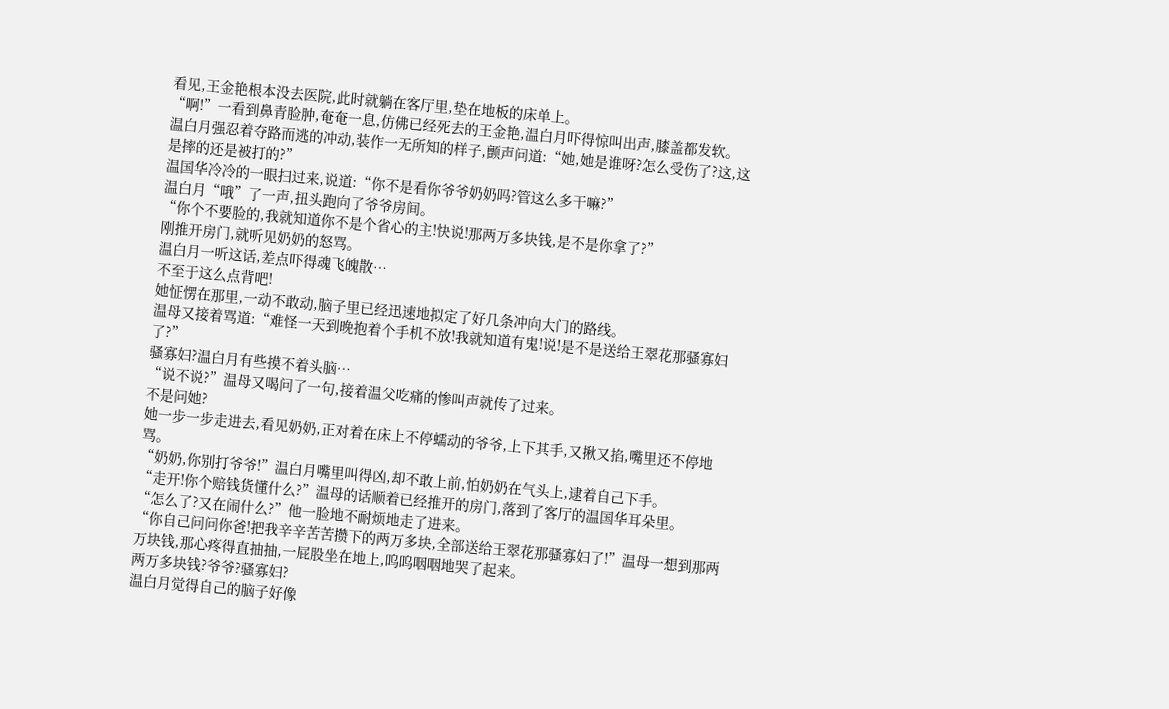看见,王金艳根本没去医院,此时就躺在客厅里,垫在地板的床单上。
“啊!”一看到鼻青脸肿,奄奄一息,仿佛已经死去的王金艳,温白月吓得惊叫出声,膝盖都发软。
温白月强忍着夺路而逃的冲动,装作一无所知的样子,颤声问道:“她,她是谁呀?怎么受伤了?这,这是摔的还是被打的?”
温国华冷冷的一眼扫过来,说道:“你不是看你爷爷奶奶吗?管这么多干嘛?”
温白月“哦”了一声,扭头跑向了爷爷房间。
“你个不要脸的,我就知道你不是个省心的主!快说!那两万多块钱,是不是你拿了?”
刚推开房门,就听见奶奶的怒骂。
温白月一听这话,差点吓得魂飞魄散…
不至于这么点背吧!
她怔愣在那里,一动不敢动,脑子里已经迅速地拟定了好几条冲向大门的路线。
温母又接着骂道:“难怪一天到晚抱着个手机不放!我就知道有鬼!说!是不是送给王翠花那骚寡妇了?”
骚寡妇?温白月有些摸不着头脑…
“说不说?”温母又喝问了一句,接着温父吃痛的惨叫声就传了过来。
不是问她?
她一步一步走进去,看见奶奶,正对着在床上不停蠕动的爷爷,上下其手,又揪又掐,嘴里还不停地骂。
“奶奶,你别打爷爷!”温白月嘴里叫得凶,却不敢上前,怕奶奶在气头上,逮着自己下手。
“走开!你个赔钱货懂什么?”温母的话顺着已经推开的房门,落到了客厅的温国华耳朵里。
“怎么了?又在闹什么?”他一脸地不耐烦地走了进来。
“你自己问问你爸!把我辛辛苦苦攒下的两万多块,全部送给王翠花那骚寡妇了!”温母一想到那两万块钱,那心疼得直抽抽,一屁股坐在地上,呜呜咽咽地哭了起来。
两万多块钱?爷爷?骚寡妇?
温白月觉得自己的脑子好像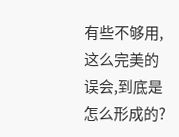有些不够用,这么完美的误会,到底是怎么形成的?